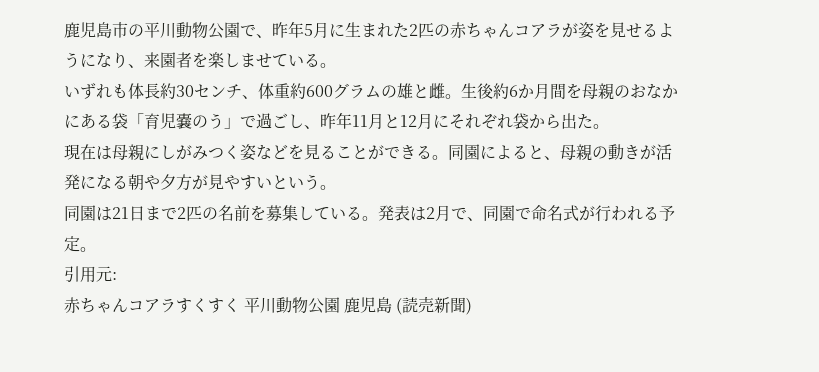鹿児島市の平川動物公園で、昨年5月に生まれた2匹の赤ちゃんコアラが姿を見せるようになり、来園者を楽しませている。
いずれも体長約30センチ、体重約600グラムの雄と雌。生後約6か月間を母親のおなかにある袋「育児嚢のう」で過ごし、昨年11月と12月にそれぞれ袋から出た。
現在は母親にしがみつく姿などを見ることができる。同園によると、母親の動きが活発になる朝や夕方が見やすいという。
同園は21日まで2匹の名前を募集している。発表は2月で、同園で命名式が行われる予定。
引用元:
赤ちゃんコアラすくすく 平川動物公園 鹿児島 (読売新聞)